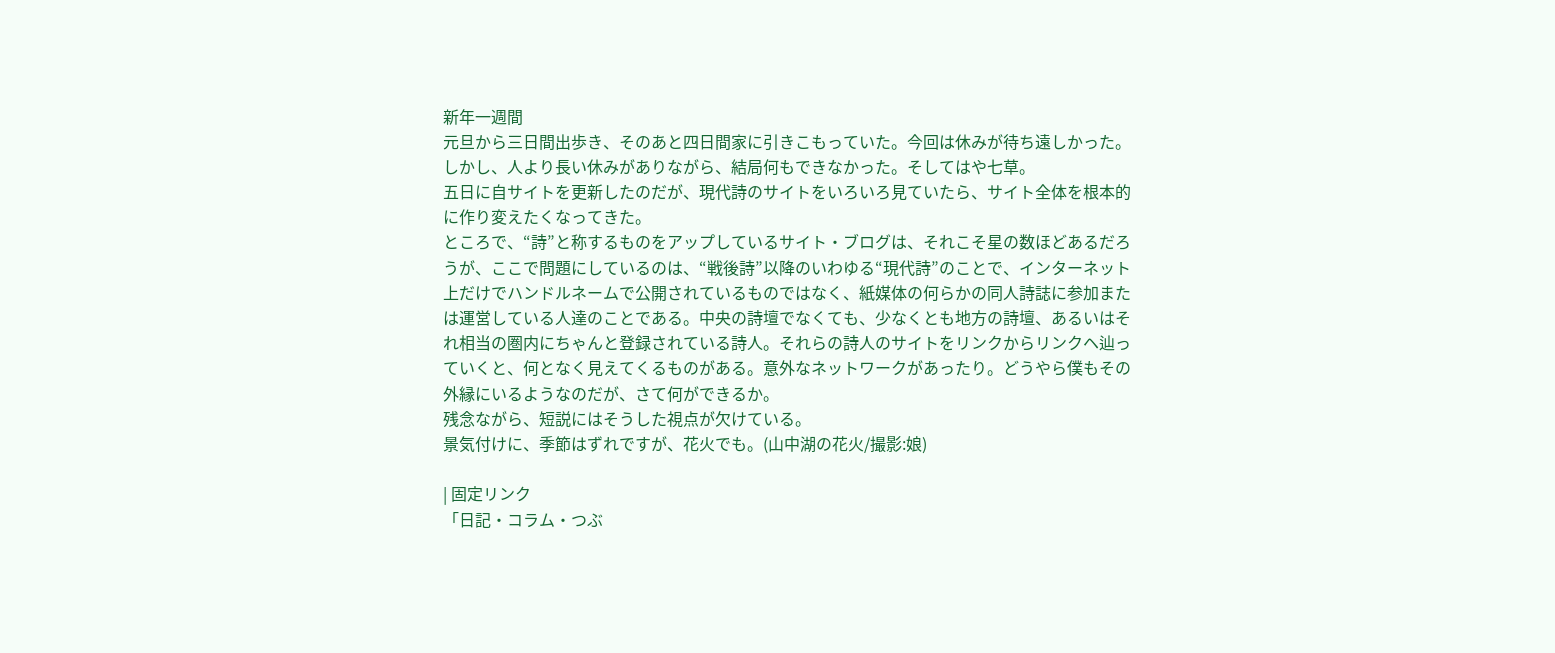新年一週間
元旦から三日間出歩き、そのあと四日間家に引きこもっていた。今回は休みが待ち遠しかった。しかし、人より長い休みがありながら、結局何もできなかった。そしてはや七草。
五日に自サイトを更新したのだが、現代詩のサイトをいろいろ見ていたら、サイト全体を根本的に作り変えたくなってきた。
ところで、“詩”と称するものをアップしているサイト・ブログは、それこそ星の数ほどあるだろうが、ここで問題にしているのは、“戦後詩”以降のいわゆる“現代詩”のことで、インターネット上だけでハンドルネームで公開されているものではなく、紙媒体の何らかの同人詩誌に参加または運営している人達のことである。中央の詩壇でなくても、少なくとも地方の詩壇、あるいはそれ相当の圏内にちゃんと登録されている詩人。それらの詩人のサイトをリンクからリンクヘ辿っていくと、何となく見えてくるものがある。意外なネットワークがあったり。どうやら僕もその外縁にいるようなのだが、さて何ができるか。
残念ながら、短説にはそうした視点が欠けている。
景気付けに、季節はずれですが、花火でも。(山中湖の花火/撮影:娘)

| 固定リンク
「日記・コラム・つぶ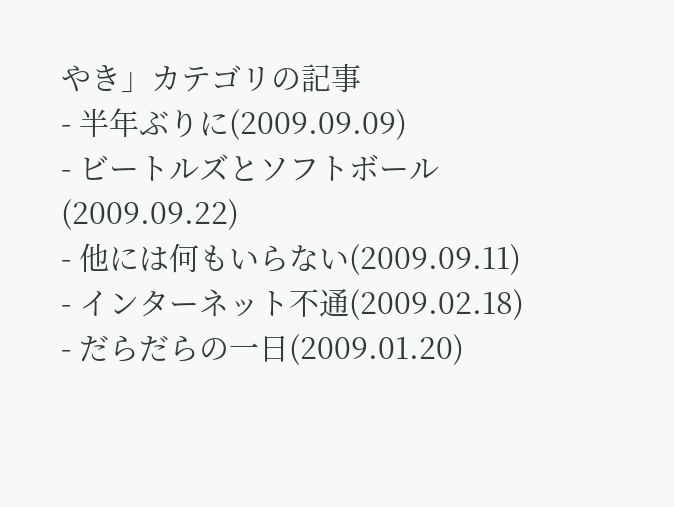やき」カテゴリの記事
- 半年ぶりに(2009.09.09)
- ビートルズとソフトボール(2009.09.22)
- 他には何もいらない(2009.09.11)
- インターネット不通(2009.02.18)
- だらだらの一日(2009.01.20)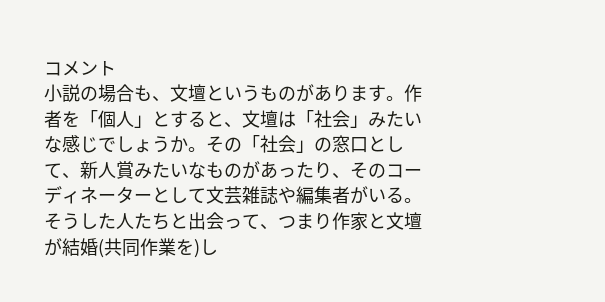コメント
小説の場合も、文壇というものがあります。作者を「個人」とすると、文壇は「社会」みたいな感じでしょうか。その「社会」の窓口として、新人賞みたいなものがあったり、そのコーディネーターとして文芸雑誌や編集者がいる。そうした人たちと出会って、つまり作家と文壇が結婚(共同作業を)し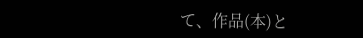て、作品(本)と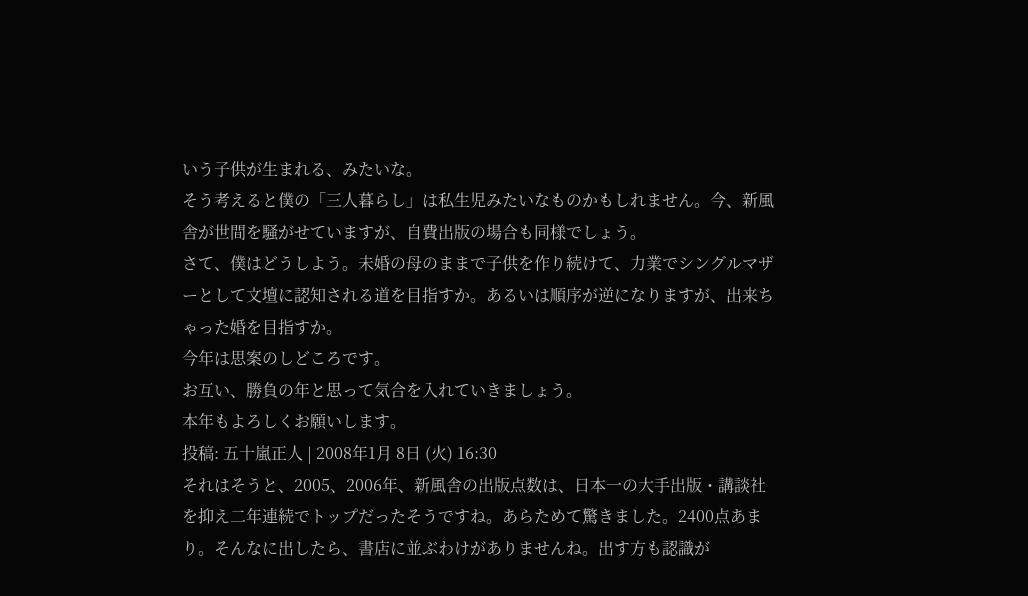いう子供が生まれる、みたいな。
そう考えると僕の「三人暮らし」は私生児みたいなものかもしれません。今、新風舎が世間を騒がせていますが、自費出版の場合も同様でしょう。
さて、僕はどうしよう。未婚の母のままで子供を作り続けて、力業でシングルマザーとして文壇に認知される道を目指すか。あるいは順序が逆になりますが、出来ちゃった婚を目指すか。
今年は思案のしどころです。
お互い、勝負の年と思って気合を入れていきましょう。
本年もよろしくお願いします。
投稿: 五十嵐正人 | 2008年1月 8日 (火) 16:30
それはそうと、2005、2006年、新風舎の出版点数は、日本一の大手出版・講談社を抑え二年連続でトップだったそうですね。あらためて驚きました。2400点あまり。そんなに出したら、書店に並ぶわけがありませんね。出す方も認識が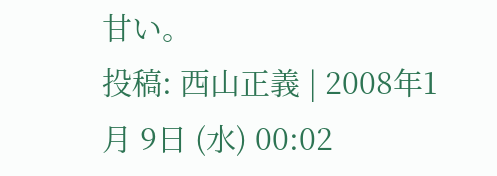甘い。
投稿: 西山正義 | 2008年1月 9日 (水) 00:02